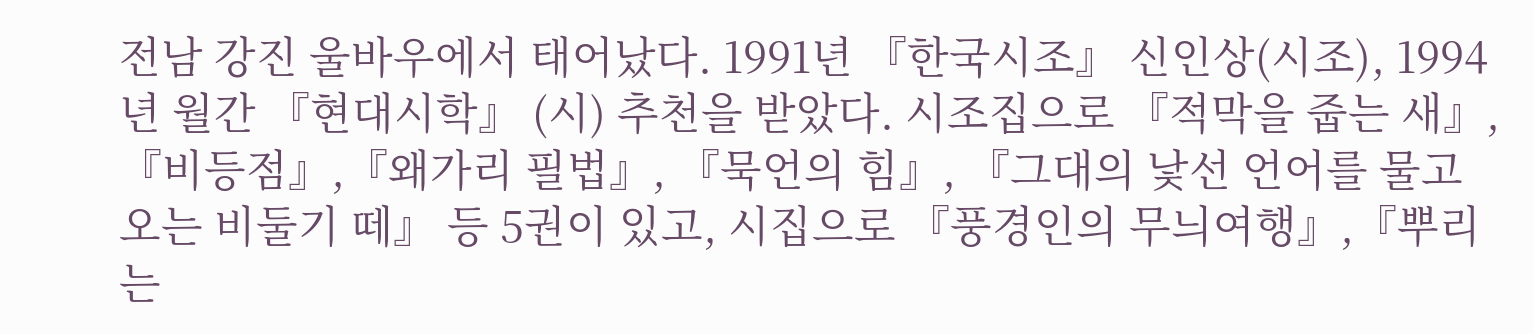전남 강진 울바우에서 태어났다. 1991년 『한국시조』 신인상(시조), 1994년 월간 『현대시학』 (시) 추천을 받았다. 시조집으로 『적막을 줍는 새』,『비등점』,『왜가리 필법』, 『묵언의 힘』, 『그대의 낯선 언어를 물고 오는 비둘기 떼』 등 5권이 있고, 시집으로 『풍경인의 무늬여행』,『뿌리는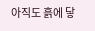아직도 흙에 닿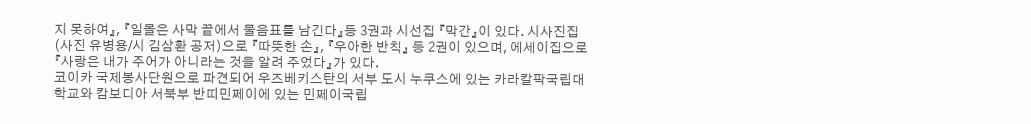지 못하여』, 『일몰은 사막 끝에서 물음표를 남긴다』등 3권과 시선집 『막간』이 있다. 시사진집(사진 유병용/시 김삼환 공저)으로 『따뜻한 손』, 『우아한 반칙』 등 2권이 있으며, 에세이집으로 『사랑은 내가 주어가 아니라는 것을 알려 주었다』가 있다.
코이카 국제봉사단원으로 파견되어 우즈베키스탄의 서부 도시 누쿠스에 있는 카라칼팍국립대학교와 캄보디아 서북부 반띠민쩨이에 있는 민쩨이국립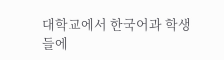대학교에서 한국어과 학생들에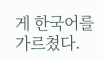게 한국어를 가르쳤다.